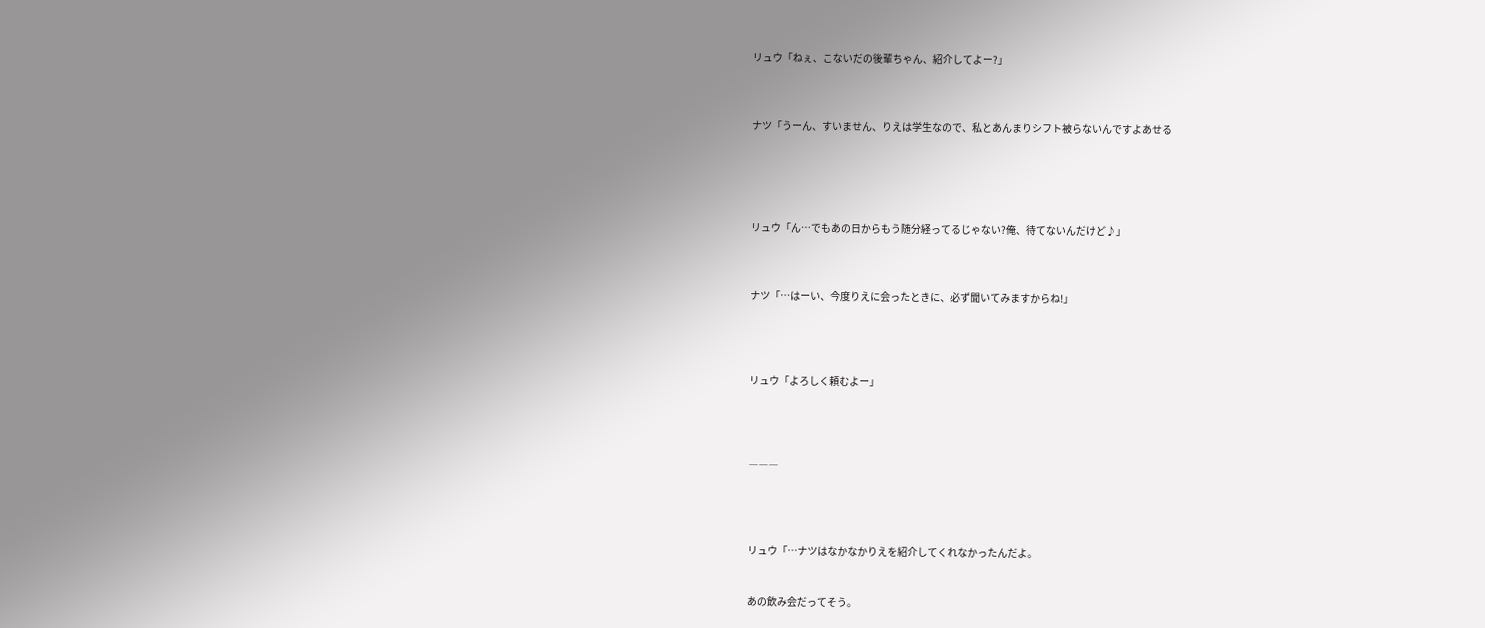リュウ「ねぇ、こないだの後輩ちゃん、紹介してよー?」



ナツ「うーん、すいません、りえは学生なので、私とあんまりシフト被らないんですよあせる





リュウ「ん…でもあの日からもう随分経ってるじゃない?俺、待てないんだけど♪」



ナツ「…はーい、今度りえに会ったときに、必ず聞いてみますからね!」




リュウ「よろしく頼むよー」




―――




リュウ「…ナツはなかなかりえを紹介してくれなかったんだよ。


あの飲み会だってそう。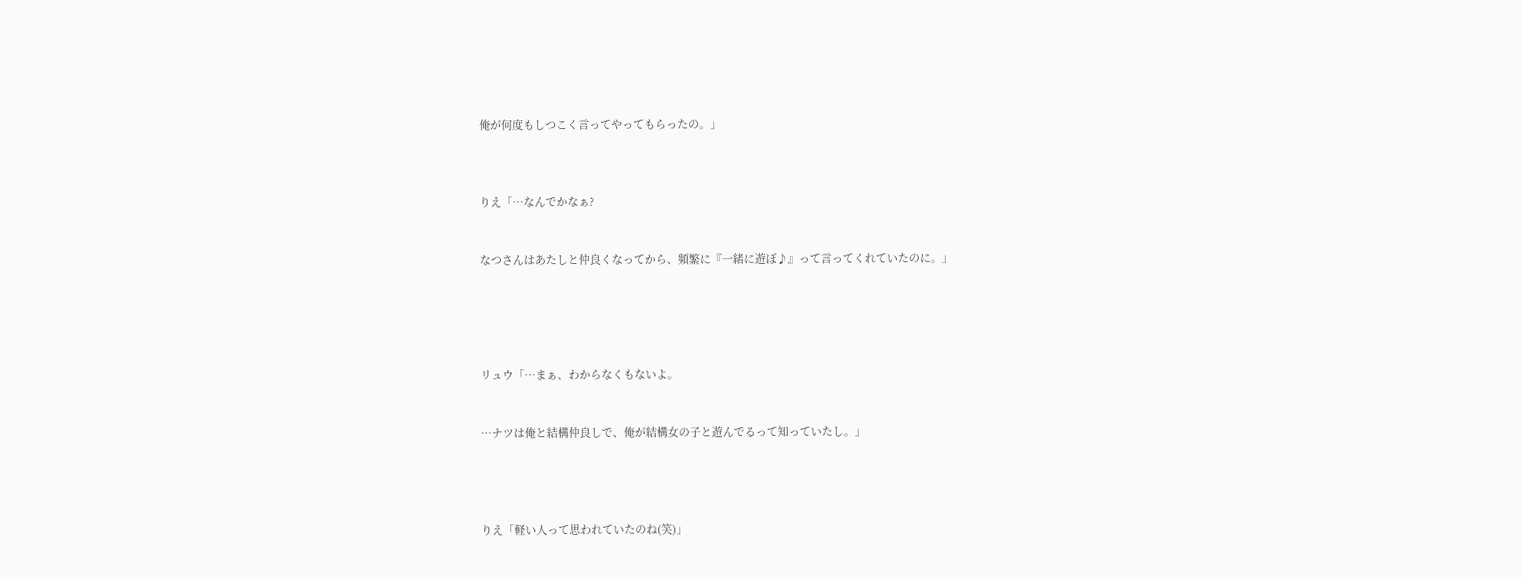俺が何度もしつこく言ってやってもらったの。」



りえ「…なんでかなぁ?


なつさんはあたしと仲良くなってから、頻繁に『一緒に遊ぼ♪』って言ってくれていたのに。」





リュウ「…まぁ、わからなくもないよ。


…ナツは俺と結構仲良しで、俺が結構女の子と遊んでるって知っていたし。」




りえ「軽い人って思われていたのね(笑)」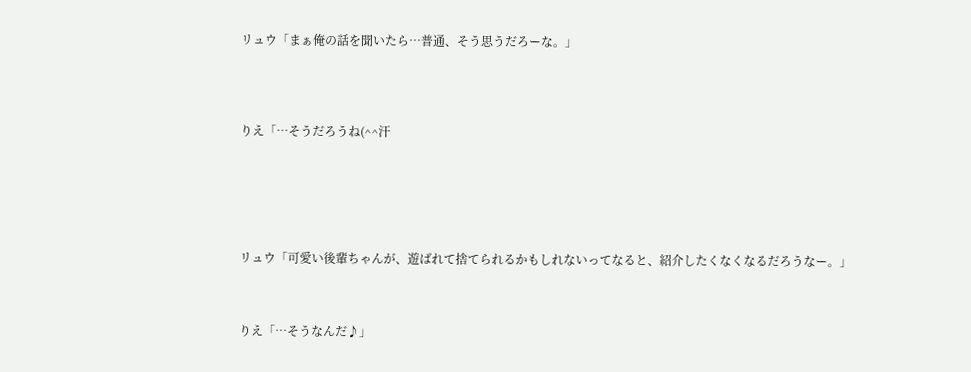リュウ「まぁ俺の話を聞いたら…普通、そう思うだろーな。」




りえ「…そうだろうね(^^汗






リュウ「可愛い後輩ちゃんが、遊ばれて捨てられるかもしれないってなると、紹介したくなくなるだろうなー。」



りえ「…そうなんだ♪」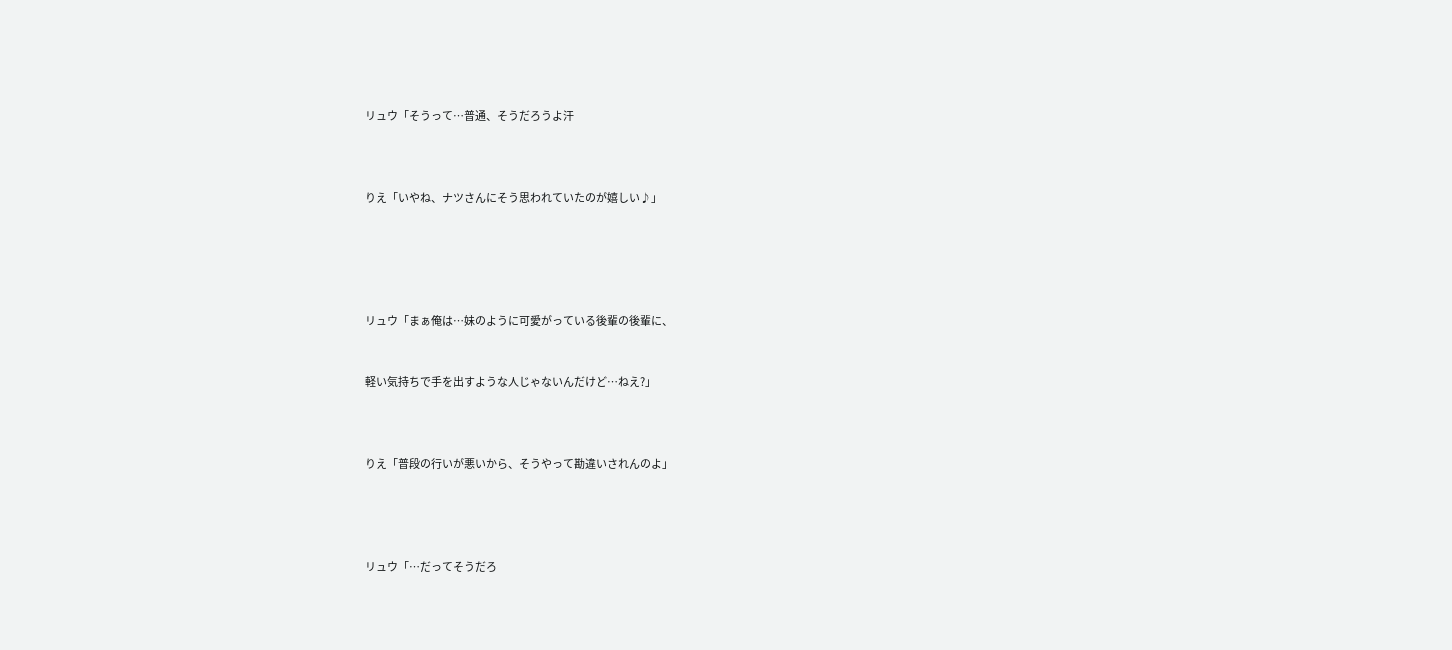リュウ「そうって…普通、そうだろうよ汗



りえ「いやね、ナツさんにそう思われていたのが嬉しい♪」





リュウ「まぁ俺は…妹のように可愛がっている後輩の後輩に、


軽い気持ちで手を出すような人じゃないんだけど…ねえ?」



りえ「普段の行いが悪いから、そうやって勘違いされんのよ」




リュウ「…だってそうだろ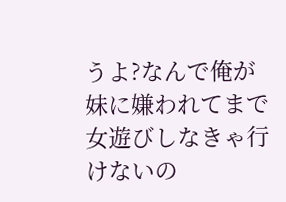うよ?なんで俺が妹に嫌われてまで女遊びしなきゃ行けないの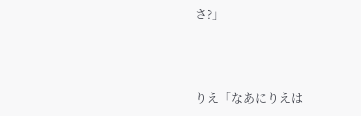さ?」



りえ「なあにりえは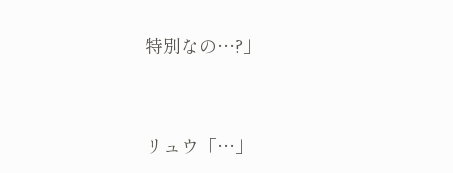特別なの…?」




リュウ「…」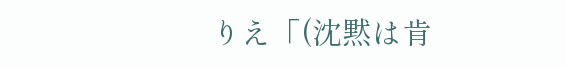りえ「(沈黙は肯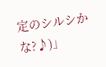定のシルシかな?♪)」